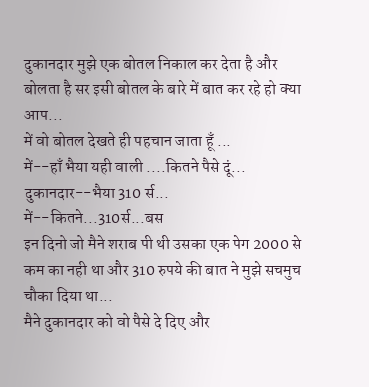दुकानदार मुझे एक बोतल निकाल कर देता है और बोलता है सर इसी बोतल के बारे में बात कर रहे हो क्या आप...
में वो बोतल देखते ही पहचान जाता हूँ ...
में--हाँ भैया यही वाली ....कितने पैसे दूं...
दुकानदार--भैया 310 र्स...
में--कितने...310र्स...बस
इन दिनो जो मैने शराब पी थी उसका एक पेग 2000 से कम का नही था और 310 रुपये की बात ने मुझे सचमुच चौका दिया था...
मैने दुकानदार को वो पैसे दे दिए और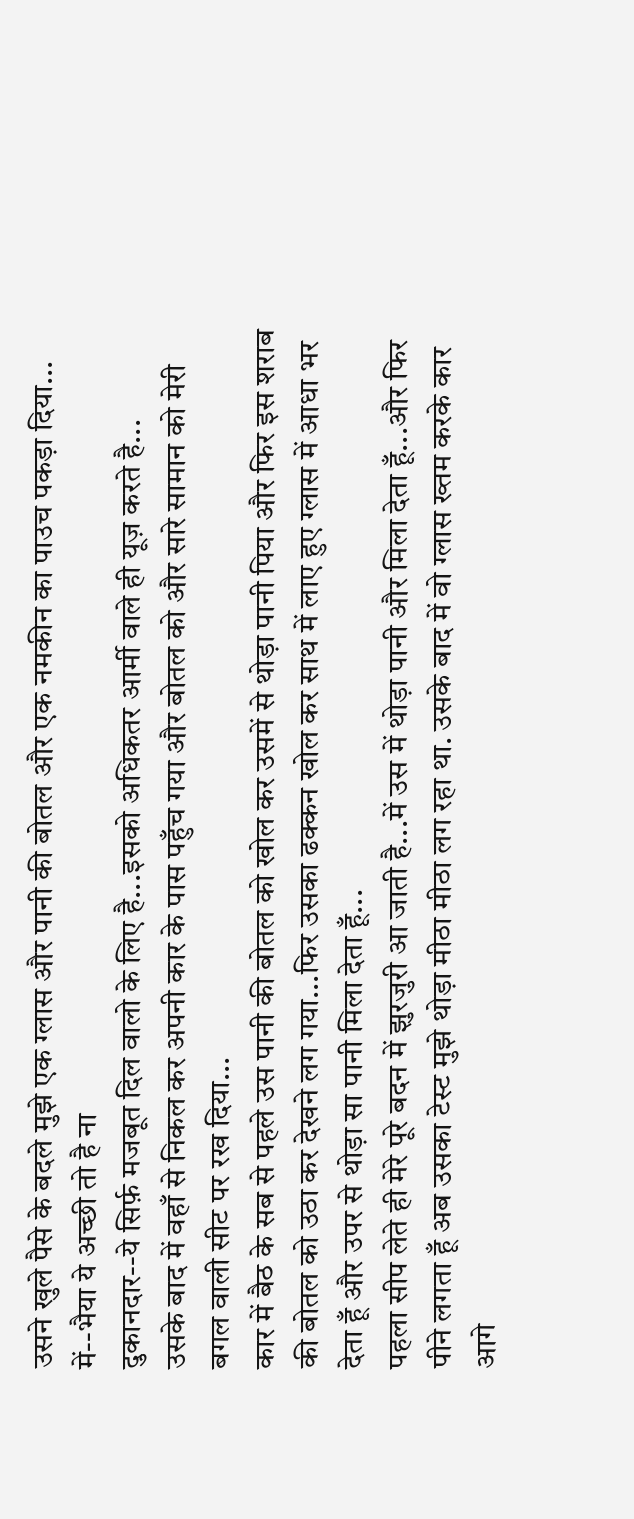उसने खुले पैसे के बदले मुझे एक ग्लास और पानी की बोतल और एक नमकीन का पाउच पकड़ा दिया...
में--भैया ये अच्छी तो है ना
दुकानदार--ये सिर्फ़ मजबूत दिल वालो के लिए है...इसको अधिकतर आर्मी वाले ही यूज़ करते है...
उसके बाद में वहाँ से निकल कर अपनी कार के पास पहुँच गया और बोतल को और सारे सामान को मेरी बगल वाली सीट पर रख दिया...
कार में बैठ के सब से पहले उस पानी की बोतल को खोल कर उसमें से थोड़ा पानी पिया और फिर इस शराब की बोतल को उठा कर देखने लग गया...फिर उसका ढक्कन खोल कर साथ में लाए हुए ग्लास में आधा भर देता हूँ और उपर से थोड़ा सा पानी मिला देता हूँ...
पहला सीप लेते ही मेरे पूरे बदन में झुरजुरी आ जाती है...में उस में थोड़ा पानी और मिला देता हूँ...और फिर पीने लगता हूँ अब उसका टेस्ट मुझे थोड़ा मीठा मीठा लग रहा था. उसके बाद में वो ग्लास ख्तम करके कार आगे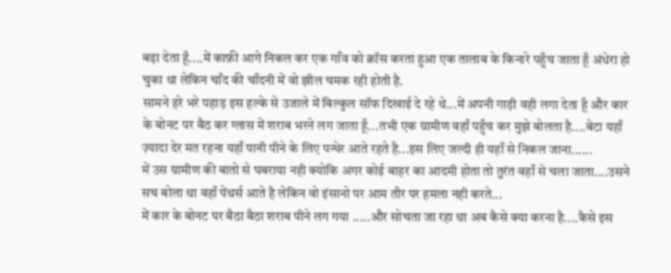बढ़ा देता हूँ....में काफ़ी आगे निकल कर एक गाँव को क्रॉस करता हुआ एक तालाब के किनारे पहुँच जाता हूँ अंधेरा हो चुका था लेकिन चाँद की चाँदनी में वो झील चमक रही होती है.
सामने हरे भरे पहाड़ इस हल्के से उजाले में बिल्कुल सॉफ दिखाई दे रहे थे...में अपनी गाड़ी वही लगा देता हूँ और कार के बोनट पर बैठ कर ग्लास में शराब भरने लग जाता हूँ...तभी एक ग्रामीण वहाँ पहुँच कर मुझे बोलता है....बेटा यहाँ ज़्यादा देर मत रहना यहाँ पानी पीने के लिए पन्थेर आते रहते है...इस लिए जल्दी ही यहाँ से निकल जाना......
में उस ग्रामीण की बातो से घबराया नही क्योकि अगर कोई बाहर का आदमी होता तो तुरंत वहाँ से चला जाता....उसने सच बोला था वहाँ पेंथर्स आते है लेकिन वो इंसानो पर आम तौर पर हमला नही करते...
में कार के बोनट पर बैठा बैठा शराब पीने लग गया .....और सोचता जा रहा था अब कैसे क्या करना है....कैसे इस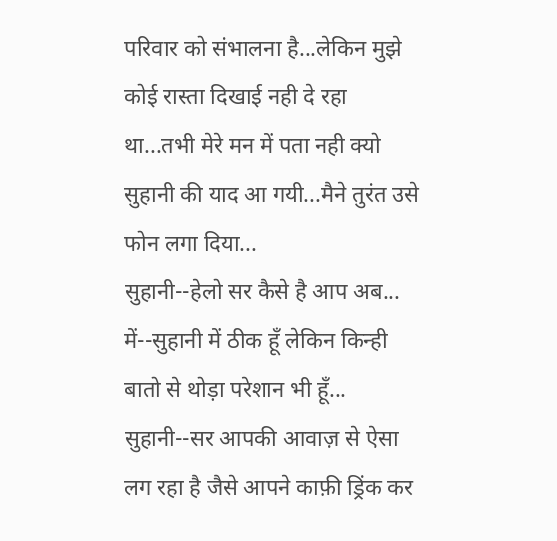परिवार को संभालना है...लेकिन मुझे कोई रास्ता दिखाई नही दे रहा था...तभी मेरे मन में पता नही क्यो सुहानी की याद आ गयी...मैने तुरंत उसे फोन लगा दिया...
सुहानी--हेलो सर कैसे है आप अब...
में--सुहानी में ठीक हूँ लेकिन किन्ही बातो से थोड़ा परेशान भी हूँ...
सुहानी--सर आपकी आवाज़ से ऐसा लग रहा है जैसे आपने काफ़ी ड्रिंक कर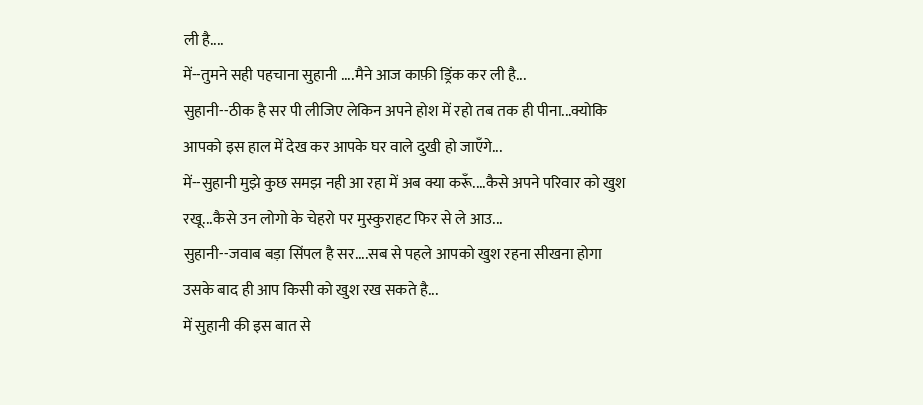ली है....
में--तुमने सही पहचाना सुहानी ....मैने आज काफ़ी ड्रिंक कर ली है...
सुहानी--ठीक है सर पी लीजिए लेकिन अपने होश में रहो तब तक ही पीना...क्योकि आपको इस हाल में देख कर आपके घर वाले दुखी हो जाएँगे...
में--सुहानी मुझे कुछ समझ नही आ रहा में अब क्या करूँ....कैसे अपने परिवार को खुश रखू...कैसे उन लोगो के चेहरो पर मुस्कुराहट फिर से ले आउ...
सुहानी--जवाब बड़ा सिंपल है सर....सब से पहले आपको खुश रहना सीखना होगा उसके बाद ही आप किसी को खुश रख सकते है...
में सुहानी की इस बात से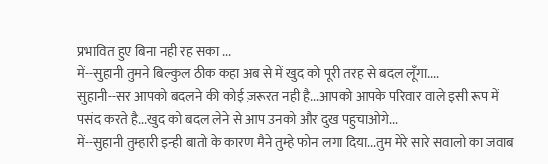प्रभावित हुए बिना नही रह सका ...
में--सुहानी तुमने बिल्कुल ठीक कहा अब से में खुद को पूरी तरह से बदल लूँगा....
सुहानी--सर आपको बदलने की कोई ज़रूरत नही है...आपको आपके परिवार वाले इसी रूप में पसंद करते है...खुद को बदल लेने से आप उनको और दुख पहुचाओगे...
में--सुहानी तुम्हारी इन्ही बातो के कारण मैने तुम्हे फोन लगा दिया...तुम मेरे सारे सवालो का जवाब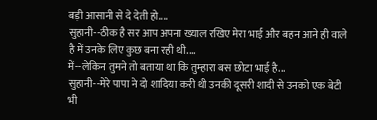बड़ी आसानी से दे देती हो....
सुहानी--ठीक है सर आप अपना ख्याल रखिए मेरा भाई और बहन आने ही वाले है में उनके लिए कुछ बना रही थी....
में--लेकिन तुमने तो बताया था कि तुम्हारा बस छोटा भाई है...
सुहानी--मेरे पापा ने दो शादिया करी थी उनकी दूसरी शादी से उनको एक बेटी भी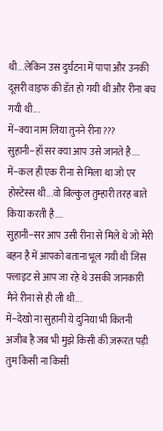थी...लेकिन उस दुर्घटना में पापा और उनकी दूसरी वाइफ की डॅत हो गयी थी और रीना बच गयी थी...
में--क्या नाम लिया तुनने रीना???
सुहानी--हाँ सर क्या आप उसे जानते है....
में--कल ही एक रीना से मिला था जो एर होस्टेस्स थी...वो बिल्कुल तुम्हारी तरह बाते किया करती है....
सुहानी--सर आप उसी रीना से मिले थे जो मेरी बहन है में आपको बताना भूल गयी थी जिस फ्लाइट से आप जा रहे थे उसकी जानकारी मैने रीना से ही ली थी...
में--देखो ना सुहानी ये दुनिया भी कितनी अजीब है जब भी मुझे किसी की ज़रूरत पड़ी तुम किसी ना किसी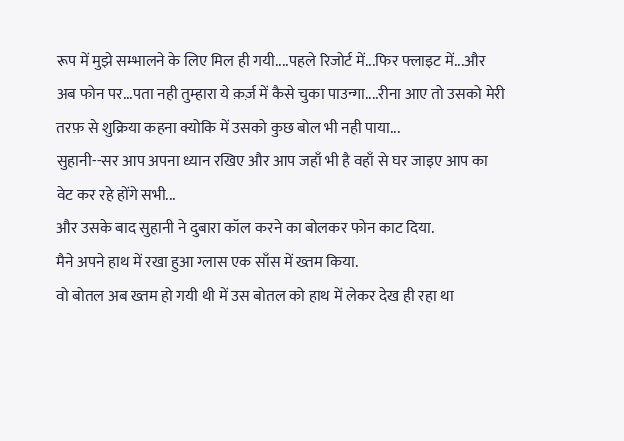रूप में मुझे सम्भालने के लिए मिल ही गयी....पहले रिजोर्ट में...फिर फ्लाइट में...और अब फोन पर...पता नही तुम्हारा ये क़र्ज़ में कैसे चुका पाउन्गा....रीना आए तो उसको मेरी तरफ़ से शुक्रिया कहना क्योकि में उसको कुछ बोल भी नही पाया...
सुहानी--सर आप अपना ध्यान रखिए और आप जहाँ भी है वहाँ से घर जाइए आप का वेट कर रहे होंगे सभी...
और उसके बाद सुहानी ने दुबारा कॉल करने का बोलकर फोन काट दिया.
मैने अपने हाथ में रखा हुआ ग्लास एक साँस में ख्तम किया.
वो बोतल अब ख्तम हो गयी थी में उस बोतल को हाथ में लेकर देख ही रहा था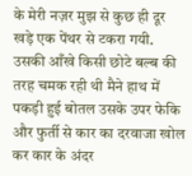के मेरी नज़र मुझ से कुछ ही दूर खड़े एक पेंथर से टकरा गयी.
उसकी आँखे किसी छोटे बल्ब की तरह चमक रही थी मैने हाथ में पकड़ी हुई बोतल उसके उपर फेकि और फुर्ती से कार का दरवाजा खोल कर कार के अंदर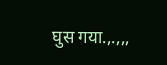घुस गया.,.,,,